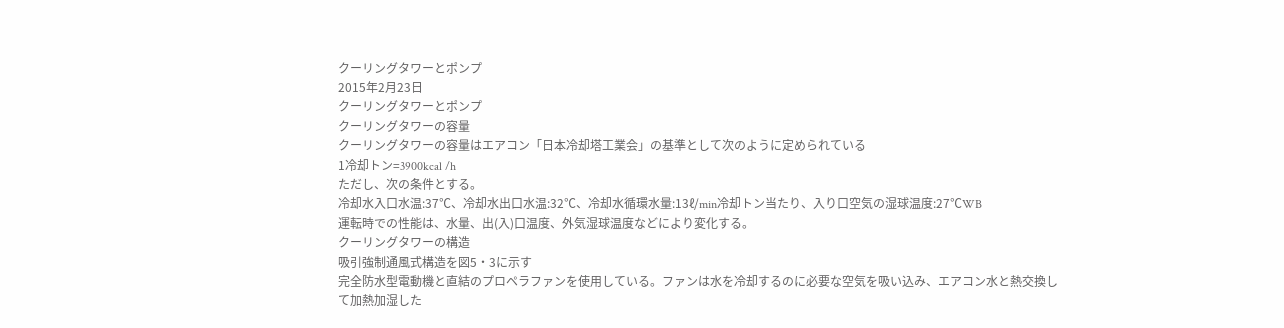クーリングタワーとポンプ
2015年2月23日
クーリングタワーとポンプ
クーリングタワーの容量
クーリングタワーの容量はエアコン「日本冷却塔工業会」の基準として次のように定められている
1冷却トン=3900kcal /h
ただし、次の条件とする。
冷却水入口水温:37℃、冷却水出口水温:32℃、冷却水循環水量:13ℓ/min冷却トン当たり、入り口空気の湿球温度:27℃WB
運転時での性能は、水量、出(入)口温度、外気湿球温度などにより変化する。
クーリングタワーの構造
吸引強制通風式構造を図5・3に示す
完全防水型電動機と直結のプロペラファンを使用している。ファンは水を冷却するのに必要な空気を吸い込み、エアコン水と熱交換して加熱加湿した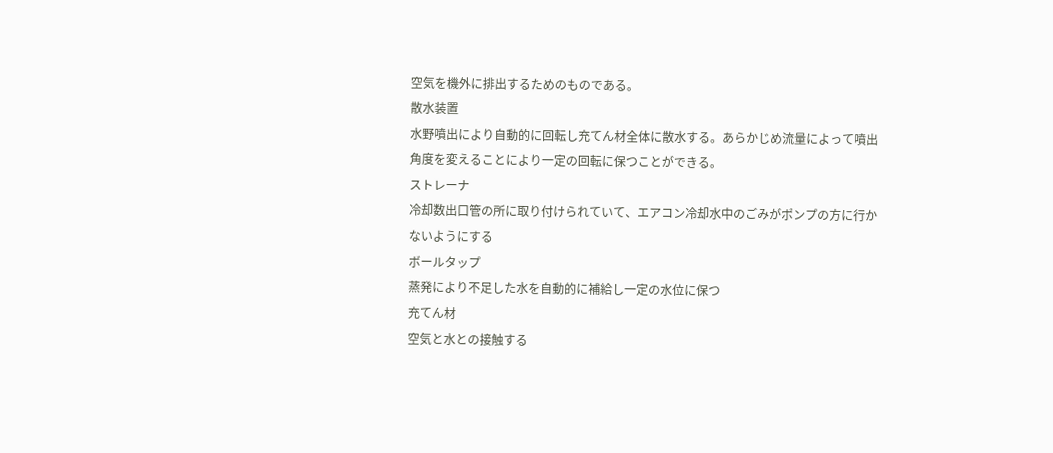空気を機外に排出するためのものである。
散水装置
水野噴出により自動的に回転し充てん材全体に散水する。あらかじめ流量によって噴出角度を変えることにより一定の回転に保つことができる。
ストレーナ
冷却数出口管の所に取り付けられていて、エアコン冷却水中のごみがポンプの方に行かないようにする
ボールタップ
蒸発により不足した水を自動的に補給し一定の水位に保つ
充てん材
空気と水との接触する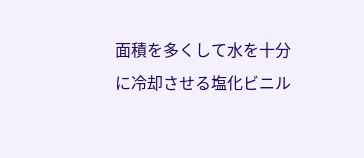面積を多くして水を十分に冷却させる塩化ビニル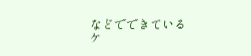などでできている
ケ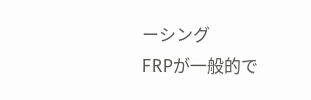ーシング
FRPが一般的で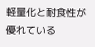軽量化と耐食性が優れている